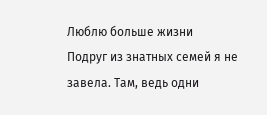Люблю больше жизни
Подруг из знатных семей я не завела. Там, ведь одни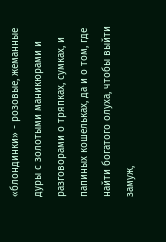«блондинки» - розовые, жеманные дуры с золотыми маникюрами и разговорами о тряпках, сумках, и папиных кошельках, да и о том, где найти богатого олуха, чтобы выйти замуж,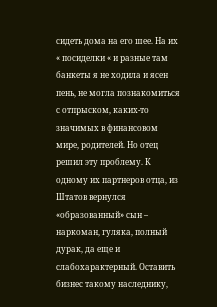сидеть дома на его шее. На их « посиделки « и разные там банкеты я не ходила и ясен пень, не могла познакомиться с отпрыском, каких-то значимых в финансовом мире, родителей. Но отец решил эту проблему. К одному их партнеров отца, из Штатов вернулся «образованный» сын – наркоман, гуляка, полный дурак, да еще и слабохарактерный. Оставить бизнес такому наследнику,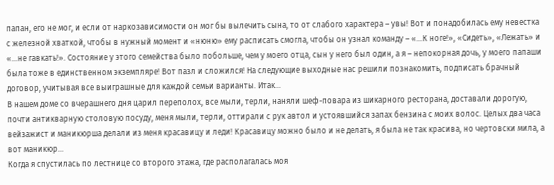папан, его не мог, и если от наркозависимости он мог бы вылечить сына, то от слабого характера – увы! Вот и понадобилась ему невестка с железной хваткой, чтобы в нужный момент и «нюню» ему расписать смогла, чтобы он узнал команду – «…К ноге!», «Сидеть», «Лежать» и «…не гавкать!». Состояние у этого семейства было побольше, чем у моего отца, сын у него был один, а я – непокорная дочь, у моего папаши была тоже в единственном экземпляре! Вот пазл и сложился! На следующие выходные нас решили познакомить, подписать брачный договор, учитывая все выиграшные для каждой семьи варианты. Итак…
В нашем доме со вчерашнего дня царил переполох, все мыли, терли, наняли шеф-повара из шикарного ресторана, доставали дорогую, почти антикварную столовую посуду, меня мыли, терли, оттирали с рук автол и устоявшийся запах бензина с моих волос. Целых два часа вейзажист и маникюрша делали из меня красавицу и леди! Красавицу можно было и не делать, я была не так красива, но чертовски мила, а вот маникюр…
Когда я спустилась по лестнице со второго этажа, где располагалась моя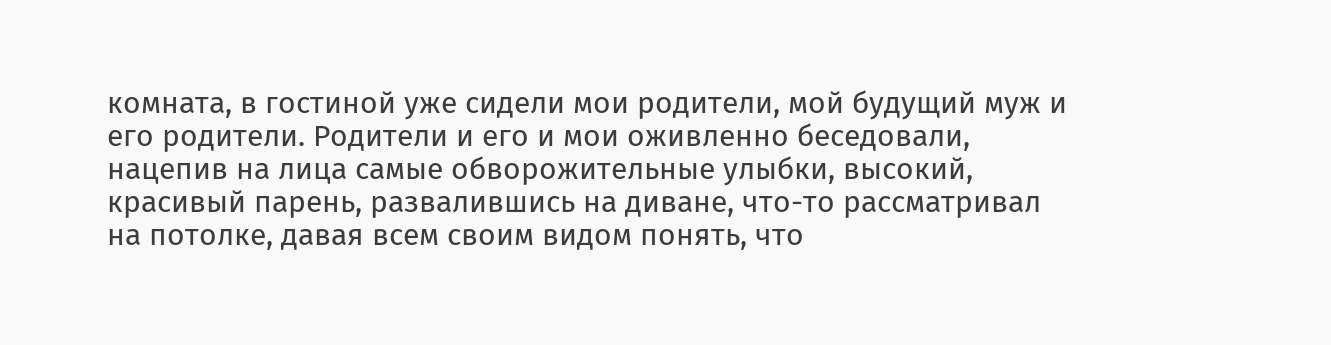комната, в гостиной уже сидели мои родители, мой будущий муж и его родители. Родители и его и мои оживленно беседовали, нацепив на лица самые обворожительные улыбки, высокий, красивый парень, развалившись на диване, что-то рассматривал на потолке, давая всем своим видом понять, что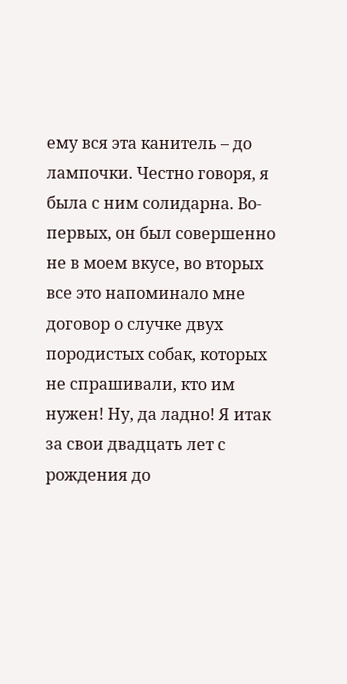ему вся эта канитель – до лампочки. Честно говоря, я была с ним солидарна. Во-первых, он был совершенно не в моем вкусе, во вторых все это напоминало мне договор о случке двух породистых собак, которых не спрашивали, кто им нужен! Ну, да ладно! Я итак за свои двадцать лет с рождения до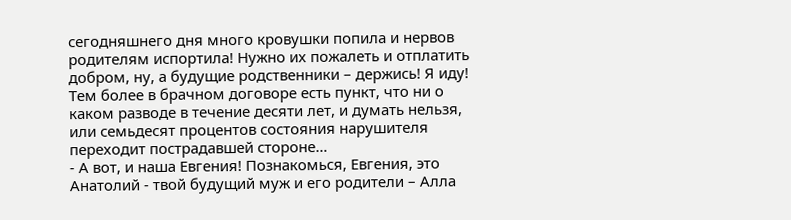сегодняшнего дня много кровушки попила и нервов родителям испортила! Нужно их пожалеть и отплатить добром, ну, а будущие родственники – держись! Я иду! Тем более в брачном договоре есть пункт, что ни о каком разводе в течение десяти лет, и думать нельзя, или семьдесят процентов состояния нарушителя переходит пострадавшей стороне…
- А вот, и наша Евгения! Познакомься, Евгения, это Анатолий - твой будущий муж и его родители – Алла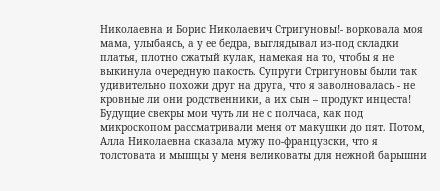Николаевна и Борис Николаевич Стригуновы!- ворковала моя мама, улыбаясь, а у ее бедра, выглядывал из-под складки платья, плотно сжатый кулак, намекая на то, чтобы я не выкинула очередную пакость. Супруги Стригуновы были так удивительно похожи друг на друга, что я заволновалась - не кровные ли они родственники, а их сын – продукт инцеста!
Будущие свекры мои чуть ли не с полчаса, как под микроскопом рассматривали меня от макушки до пят. Потом, Алла Николаевна сказала мужу по-французски, что я толстовата и мышцы у меня великоваты для нежной барышни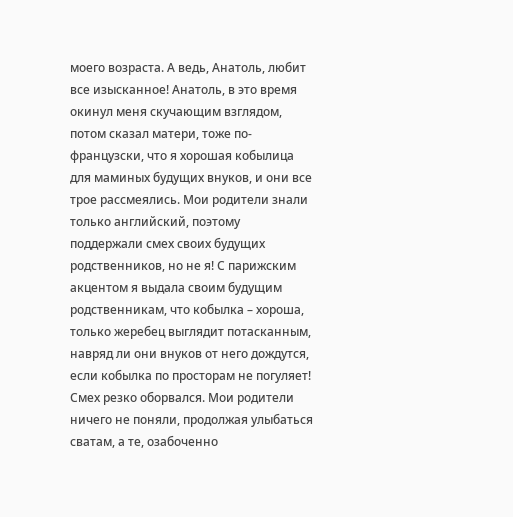моего возраста. А ведь, Анатоль, любит все изысканное! Анатоль, в это время окинул меня скучающим взглядом, потом сказал матери, тоже по-французски, что я хорошая кобылица для маминых будущих внуков, и они все трое рассмеялись. Мои родители знали только английский, поэтому поддержали смех своих будущих родственников, но не я! С парижским акцентом я выдала своим будущим родственникам, что кобылка – хороша, только жеребец выглядит потасканным, навряд ли они внуков от него дождутся, если кобылка по просторам не погуляет! Смех резко оборвался. Мои родители ничего не поняли, продолжая улыбаться сватам, а те, озабоченно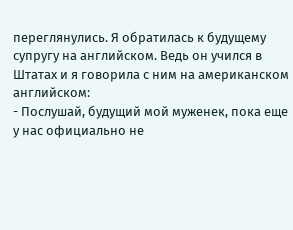переглянулись. Я обратилась к будущему супругу на английском. Ведь он учился в Штатах и я говорила с ним на американском английском:
- Послушай, будущий мой муженек, пока еще у нас официально не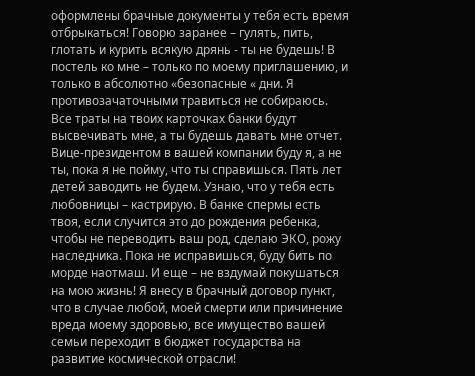оформлены брачные документы у тебя есть время отбрыкаться! Говорю заранее – гулять, пить, глотать и курить всякую дрянь - ты не будешь! В постель ко мне – только по моему приглашению, и только в абсолютно «безопасные « дни. Я противозачаточными травиться не собираюсь. Все траты на твоих карточках банки будут высвечивать мне, а ты будешь давать мне отчет. Вице-президентом в вашей компании буду я, а не ты, пока я не пойму, что ты справишься. Пять лет детей заводить не будем. Узнаю, что у тебя есть любовницы – кастрирую. В банке спермы есть твоя, если случится это до рождения ребенка, чтобы не переводить ваш род, сделаю ЭКО, рожу наследника. Пока не исправишься, буду бить по морде наотмаш. И еще – не вздумай покушаться на мою жизнь! Я внесу в брачный договор пункт, что в случае любой, моей смерти или причинение вреда моему здоровью, все имущество вашей семьи переходит в бюджет государства на развитие космической отрасли!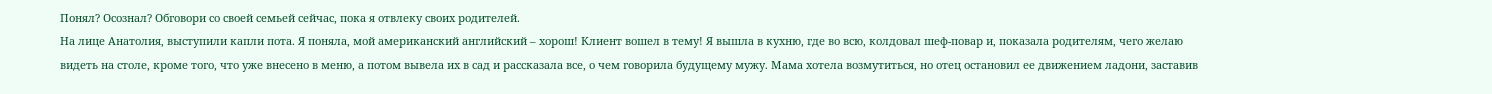Понял? Осознал? Обговори со своей семьей сейчас, пока я отвлеку своих родителей.
На лице Анатолия, выступили капли пота. Я поняла, мой американский английский – хорош! Клиент вошел в тему! Я вышла в кухню, где во всю, колдовал шеф-повар и, показала родителям, чего желаю видеть на столе, кроме того, что уже внесено в меню, а потом вывела их в сад и рассказала все, о чем говорила будущему мужу. Мама хотела возмутиться, но отец остановил ее движением ладони, заставив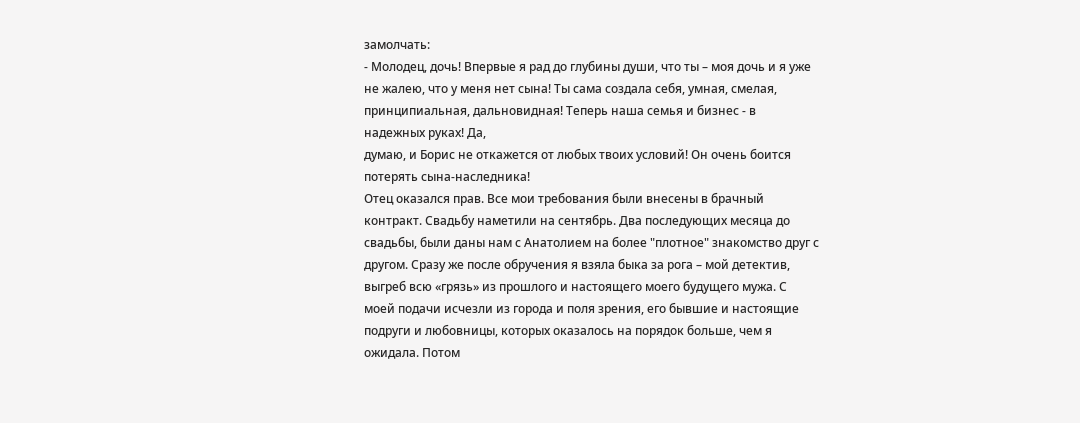замолчать:
- Молодец, дочь! Впервые я рад до глубины души, что ты – моя дочь и я уже не жалею, что у меня нет сына! Ты сама создала себя, умная, смелая, принципиальная, дальновидная! Теперь наша семья и бизнес - в надежных руках! Да,
думаю, и Борис не откажется от любых твоих условий! Он очень боится потерять сына-наследника!
Отец оказался прав. Все мои требования были внесены в брачный контракт. Свадьбу наметили на сентябрь. Два последующих месяца до свадьбы, были даны нам с Анатолием на более "плотное" знакомство друг с другом. Сразу же после обручения я взяла быка за рога – мой детектив, выгреб всю «грязь» из прошлого и настоящего моего будущего мужа. С моей подачи исчезли из города и поля зрения, его бывшие и настоящие подруги и любовницы, которых оказалось на порядок больше, чем я ожидала. Потом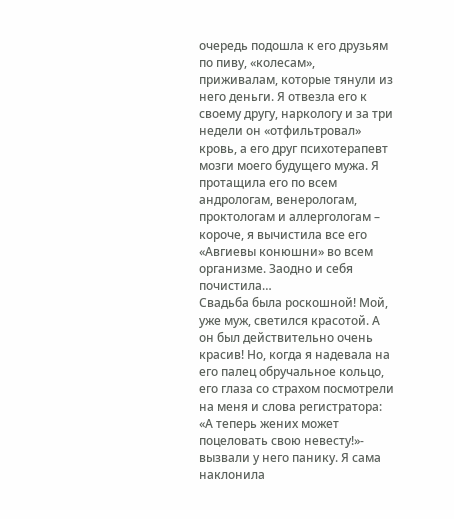очередь подошла к его друзьям по пиву, «колесам», приживалам, которые тянули из него деньги. Я отвезла его к своему другу, наркологу и за три недели он «отфильтровал» кровь, а его друг психотерапевт мозги моего будущего мужа. Я протащила его по всем андрологам, венерологам, проктологам и аллергологам – короче, я вычистила все его «Авгиевы конюшни» во всем организме. Заодно и себя почистила…
Свадьба была роскошной! Мой, уже муж, светился красотой. А он был действительно очень красив! Но, когда я надевала на его палец обручальное кольцо, его глаза со страхом посмотрели на меня и слова регистратора: «А теперь жених может поцеловать свою невесту!»- вызвали у него панику. Я сама наклонила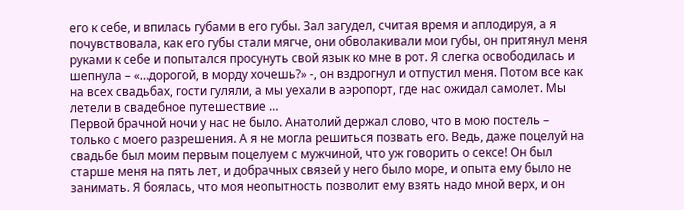его к себе, и впилась губами в его губы. Зал загудел, считая время и аплодируя, а я почувствовала, как его губы стали мягче, они обволакивали мои губы, он притянул меня руками к себе и попытался просунуть свой язык ко мне в рот. Я слегка освободилась и шепнула – «…дорогой, в морду хочешь?» -, он вздрогнул и отпустил меня. Потом все как на всех свадьбах, гости гуляли, а мы уехали в аэропорт, где нас ожидал самолет. Мы летели в свадебное путешествие …
Первой брачной ночи у нас не было. Анатолий держал слово, что в мою постель – только с моего разрешения. А я не могла решиться позвать его. Ведь, даже поцелуй на свадьбе был моим первым поцелуем с мужчиной, что уж говорить о сексе! Он был старше меня на пять лет, и добрачных связей у него было море, и опыта ему было не занимать. Я боялась, что моя неопытность позволит ему взять надо мной верх, и он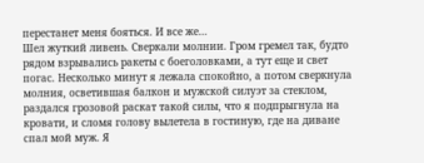перестанет меня бояться. И все же…
Шел жуткий ливень. Сверкали молнии. Гром гремел так, будто рядом взрывались ракеты с боеголовками, а тут еще и свет погас. Несколько минут я лежала спокойно, а потом сверкнула молния, осветившая балкон и мужской силуэт за стеклом, раздался грозовой раскат такой силы, что я подпрыгнула на кровати, и сломя голову вылетела в гостиную, где на диване спал мой муж. Я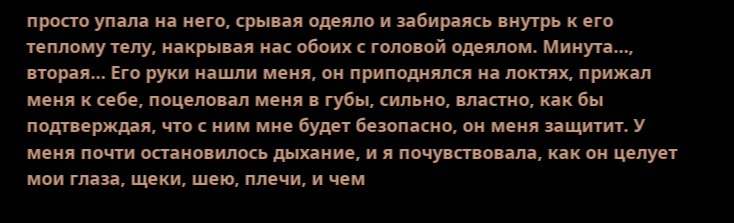просто упала на него, срывая одеяло и забираясь внутрь к его теплому телу, накрывая нас обоих с головой одеялом. Минута…, вторая… Его руки нашли меня, он приподнялся на локтях, прижал меня к себе, поцеловал меня в губы, сильно, властно, как бы подтверждая, что с ним мне будет безопасно, он меня защитит. У меня почти остановилось дыхание, и я почувствовала, как он целует мои глаза, щеки, шею, плечи, и чем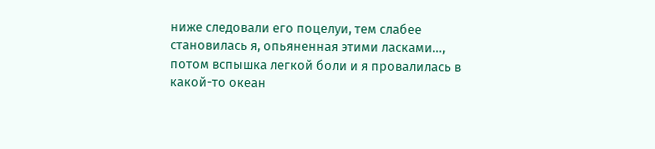ниже следовали его поцелуи, тем слабее становилась я, опьяненная этими ласками…, потом вспышка легкой боли и я провалилась в какой-то океан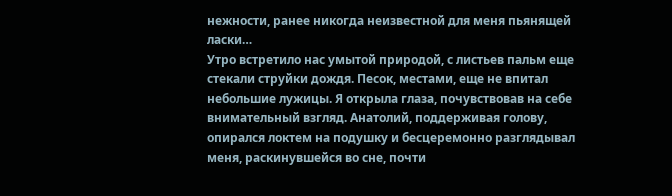нежности, ранее никогда неизвестной для меня пьянящей ласки…
Утро встретило нас умытой природой, с листьев пальм еще стекали струйки дождя. Песок, местами, еще не впитал небольшие лужицы. Я открыла глаза, почувствовав на себе внимательный взгляд. Анатолий, поддерживая голову, опирался локтем на подушку и бесцеремонно разглядывал меня, раскинувшейся во сне, почти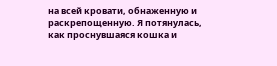на всей кровати, обнаженную и раскрепощенную. Я потянулась, как проснувшаяся кошка и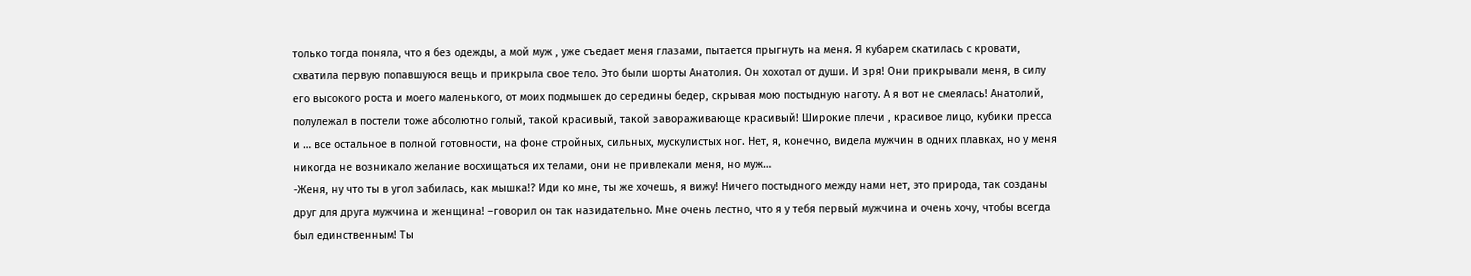только тогда поняла, что я без одежды, а мой муж , уже съедает меня глазами, пытается прыгнуть на меня. Я кубарем скатилась с кровати, схватила первую попавшуюся вещь и прикрыла свое тело. Это были шорты Анатолия. Он хохотал от души. И зря! Они прикрывали меня, в силу его высокого роста и моего маленького, от моих подмышек до середины бедер, скрывая мою постыдную наготу. А я вот не смеялась! Анатолий, полулежал в постели тоже абсолютно голый, такой красивый, такой завораживающе красивый! Широкие плечи , красивое лицо, кубики пресса и … все остальное в полной готовности, на фоне стройных, сильных, мускулистых ног. Нет, я, конечно, видела мужчин в одних плавках, но у меня никогда не возникало желание восхищаться их телами, они не привлекали меня, но муж…
-Женя, ну что ты в угол забилась, как мышка!? Иди ко мне, ты же хочешь, я вижу! Ничего постыдного между нами нет, это природа, так созданы друг для друга мужчина и женщина! –говорил он так назидательно. Мне очень лестно, что я у тебя первый мужчина и очень хочу, чтобы всегда был единственным! Ты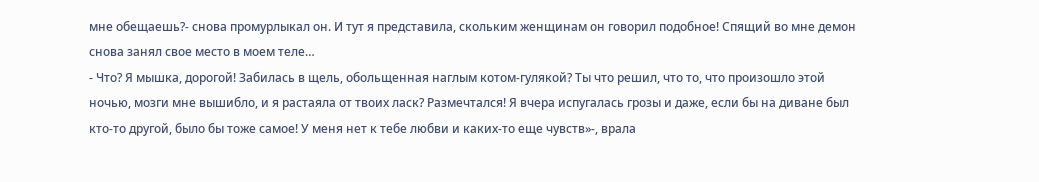мне обещаешь?- снова промурлыкал он. И тут я представила, скольким женщинам он говорил подобное! Спящий во мне демон снова занял свое место в моем теле…
- Что? Я мышка, дорогой! Забилась в щель, обольщенная наглым котом-гулякой? Ты что решил, что то, что произошло этой ночью, мозги мне вышибло, и я растаяла от твоих ласк? Размечтался! Я вчера испугалась грозы и даже, если бы на диване был кто-то другой, было бы тоже самое! У меня нет к тебе любви и каких-то еще чувств»-, врала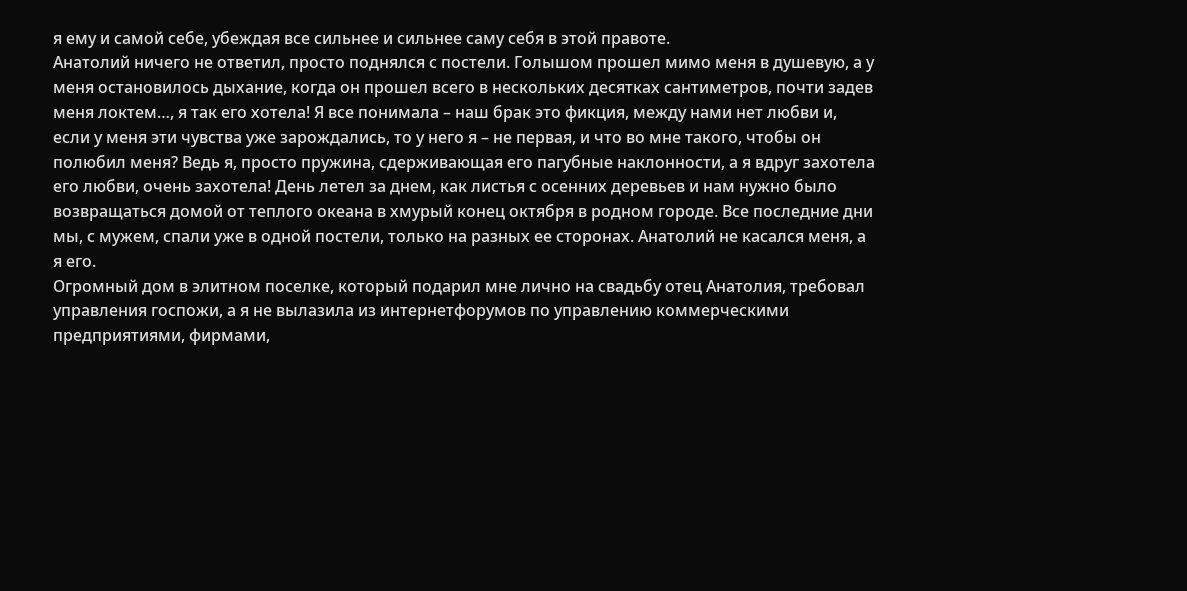я ему и самой себе, убеждая все сильнее и сильнее саму себя в этой правоте.
Анатолий ничего не ответил, просто поднялся с постели. Голышом прошел мимо меня в душевую, а у меня остановилось дыхание, когда он прошел всего в нескольких десятках сантиметров, почти задев меня локтем…, я так его хотела! Я все понимала – наш брак это фикция, между нами нет любви и, если у меня эти чувства уже зарождались, то у него я – не первая, и что во мне такого, чтобы он полюбил меня? Ведь я, просто пружина, сдерживающая его пагубные наклонности, а я вдруг захотела его любви, очень захотела! День летел за днем, как листья с осенних деревьев и нам нужно было возвращаться домой от теплого океана в хмурый конец октября в родном городе. Все последние дни мы, с мужем, спали уже в одной постели, только на разных ее сторонах. Анатолий не касался меня, а я его.
Огромный дом в элитном поселке, который подарил мне лично на свадьбу отец Анатолия, требовал управления госпожи, а я не вылазила из интернетфорумов по управлению коммерческими предприятиями, фирмами,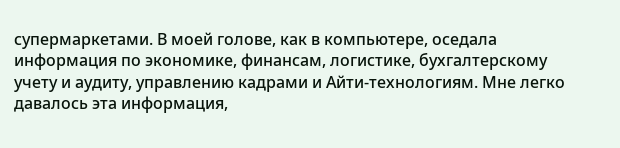супермаркетами. В моей голове, как в компьютере, оседала информация по экономике, финансам, логистике, бухгалтерскому учету и аудиту, управлению кадрами и Айти-технологиям. Мне легко давалось эта информация,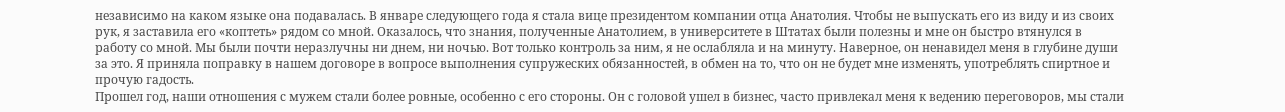независимо на каком языке она подавалась. В январе следующего года я стала вице президентом компании отца Анатолия. Чтобы не выпускать его из виду и из своих рук, я заставила его «коптеть» рядом со мной. Оказалось, что знания, полученные Анатолием, в университете в Штатах были полезны и мне он быстро втянулся в работу со мной. Мы были почти неразлучны ни днем, ни ночью. Вот только контроль за ним, я не ослабляла и на минуту. Наверное, он ненавидел меня в глубине души за это. Я приняла поправку в нашем договоре в вопросе выполнения супружеских обязанностей, в обмен на то, что он не будет мне изменять, употреблять спиртное и прочую гадость.
Прошел год, наши отношения с мужем стали более ровные, особенно с его стороны. Он с головой ушел в бизнес, часто привлекал меня к ведению переговоров, мы стали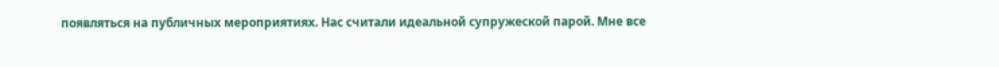появляться на публичных мероприятиях. Нас считали идеальной супружеской парой. Мне все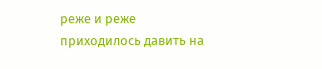реже и реже приходилось давить на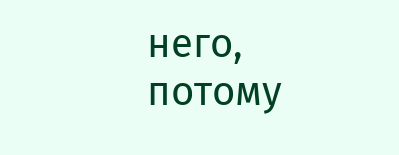него, потому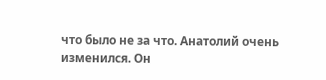что было не за что. Анатолий очень изменился. Он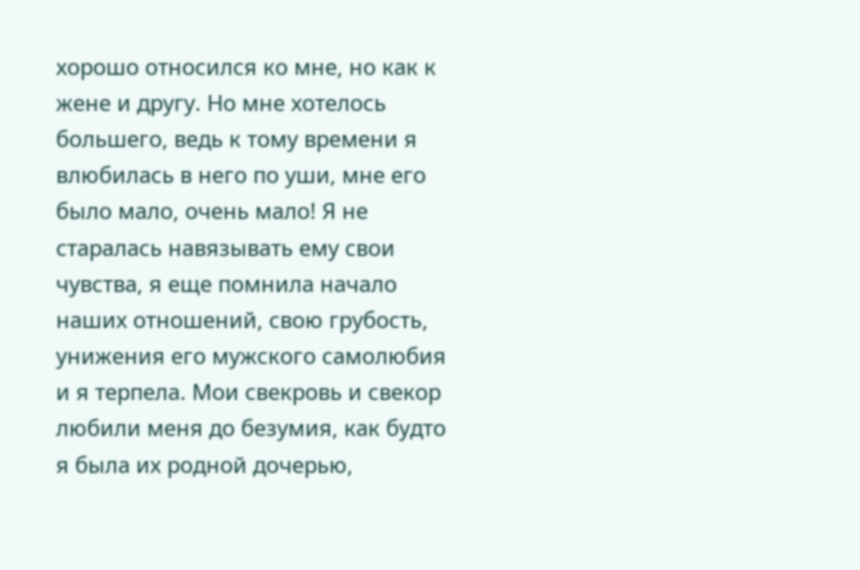хорошо относился ко мне, но как к жене и другу. Но мне хотелось большего, ведь к тому времени я влюбилась в него по уши, мне его было мало, очень мало! Я не старалась навязывать ему свои чувства, я еще помнила начало наших отношений, свою грубость, унижения его мужского самолюбия и я терпела. Мои свекровь и свекор любили меня до безумия, как будто я была их родной дочерью,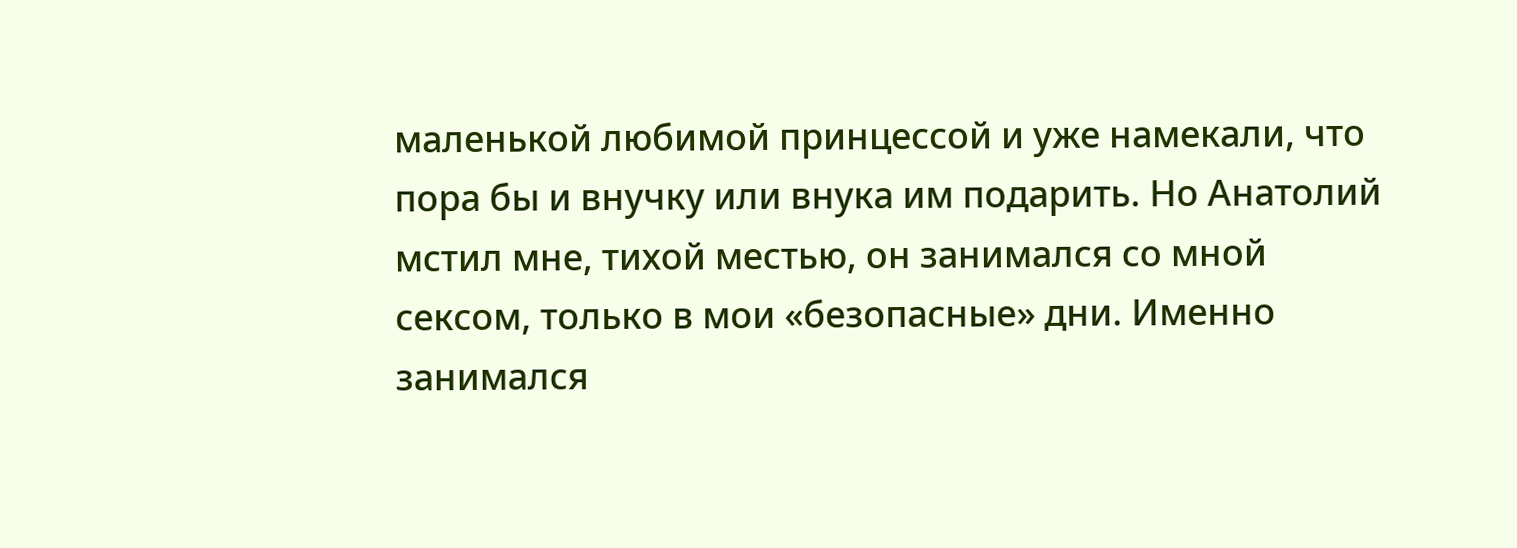маленькой любимой принцессой и уже намекали, что пора бы и внучку или внука им подарить. Но Анатолий мстил мне, тихой местью, он занимался со мной сексом, только в мои «безопасные» дни. Именно занимался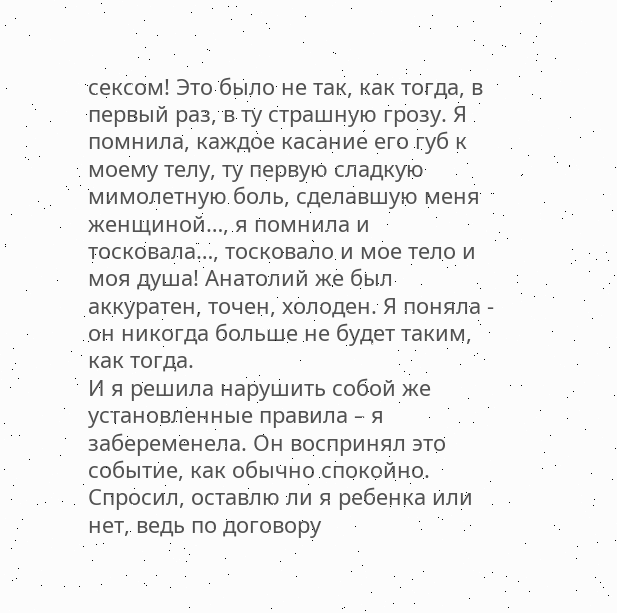сексом! Это было не так, как тогда, в первый раз, в ту страшную грозу. Я помнила, каждое касание его губ к моему телу, ту первую сладкую мимолетную боль, сделавшую меня женщиной…, я помнила и тосковала…, тосковало и мое тело и моя душа! Анатолий же был аккуратен, точен, холоден. Я поняла - он никогда больше не будет таким, как тогда.
И я решила нарушить собой же установленные правила – я забеременела. Он воспринял это событие, как обычно спокойно. Спросил, оставлю ли я ребенка или нет, ведь по договору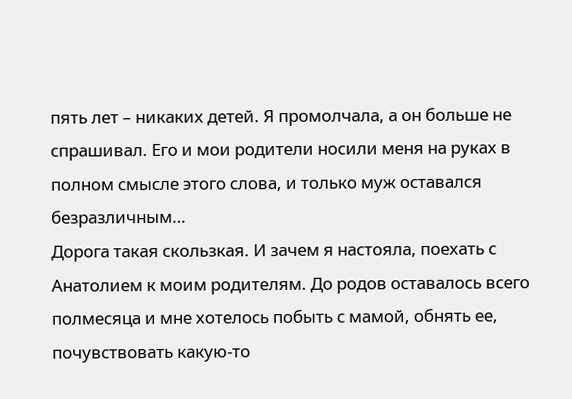пять лет – никаких детей. Я промолчала, а он больше не спрашивал. Его и мои родители носили меня на руках в полном смысле этого слова, и только муж оставался безразличным…
Дорога такая скользкая. И зачем я настояла, поехать с Анатолием к моим родителям. До родов оставалось всего полмесяца и мне хотелось побыть с мамой, обнять ее, почувствовать какую-то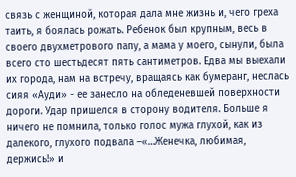связь с женщиной, которая дала мне жизнь и, чего греха таить, я боялась рожать. Ребенок был крупным, весь в своего двухметрового папу, а мама у моего, сынули, была всего сто шестьдесят пять сантиметров. Едва мы выехали их города, нам на встречу, вращаясь как бумеранг, неслась сияя «Ауди» - ее занесло на обледеневшей поверхности дороги. Удар пришелся в сторону водителя. Больше я ничего не помнила, только голос мужа глухой, как из далекого, глухого подвала –«…Женечка, любимая, держись!» и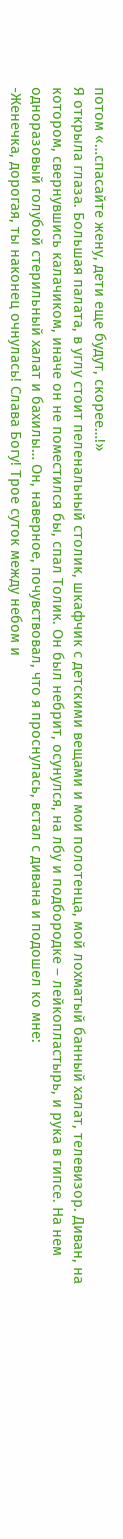потом «…спасайте жену, дети еще будут, скорее…!»
Я открыла глаза. Большая палата, в углу стоит пеленальный столик, шкафчик с детскими вещами и мои полотенца, мой лохматый банный халат, телевизор. Диван, на котором, свернувшись калачиком, иначе он не поместился бы, спал Толик. Он был небрит, осунулся, на лбу и подбородке – лейкопластырь, и рука в гипсе. На нем одноразовый голубой стерильный халат и бахилы… Он, наверное, почувствовал, что я проснулась, встал с дивана и подошел ко мне:
-Женечка, дорогая, ты наконец очнулась! Слава Богу! Трое суток между небом и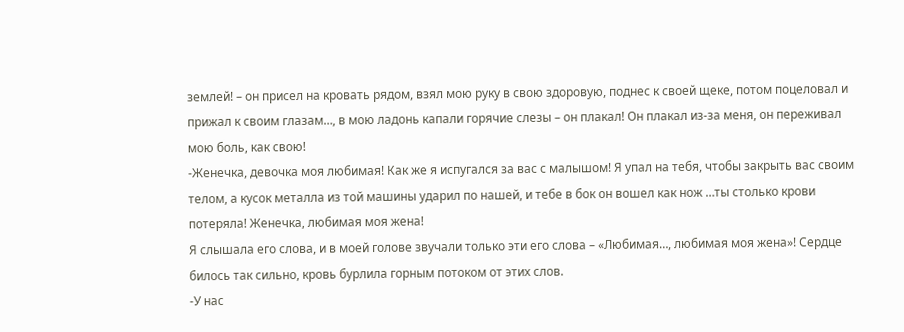землей! – он присел на кровать рядом, взял мою руку в свою здоровую, поднес к своей щеке, потом поцеловал и прижал к своим глазам…, в мою ладонь капали горячие слезы – он плакал! Он плакал из-за меня, он переживал мою боль, как свою!
-Женечка, девочка моя любимая! Как же я испугался за вас с малышом! Я упал на тебя, чтобы закрыть вас своим телом, а кусок металла из той машины ударил по нашей, и тебе в бок он вошел как нож …ты столько крови потеряла! Женечка, любимая моя жена!
Я слышала его слова, и в моей голове звучали только эти его слова – «Любимая…, любимая моя жена»! Сердце билось так сильно, кровь бурлила горным потоком от этих слов.
-У нас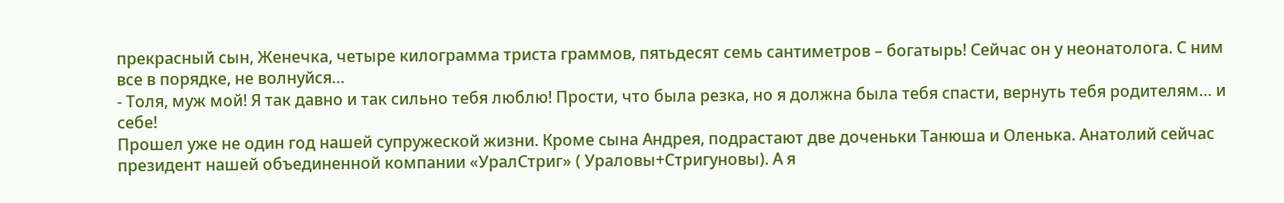прекрасный сын, Женечка, четыре килограмма триста граммов, пятьдесят семь сантиметров – богатырь! Сейчас он у неонатолога. С ним все в порядке, не волнуйся…
- Толя, муж мой! Я так давно и так сильно тебя люблю! Прости, что была резка, но я должна была тебя спасти, вернуть тебя родителям… и себе!
Прошел уже не один год нашей супружеской жизни. Кроме сына Андрея, подрастают две доченьки Танюша и Оленька. Анатолий сейчас президент нашей объединенной компании «УралСтриг» ( Ураловы+Стригуновы). А я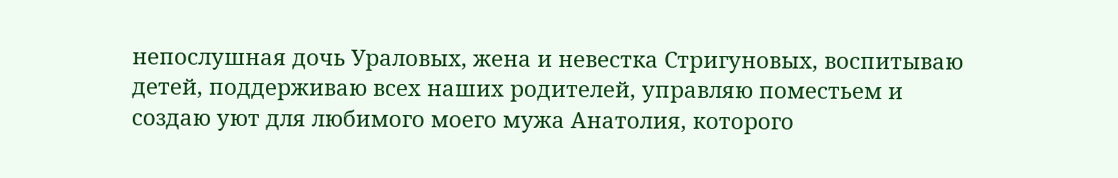непослушная дочь Ураловых, жена и невестка Стригуновых, воспитываю детей, поддерживаю всех наших родителей, управляю поместьем и создаю уют для любимого моего мужа Анатолия, которого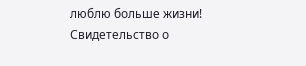люблю больше жизни!
Свидетельство о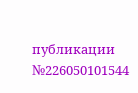публикации №226050101544